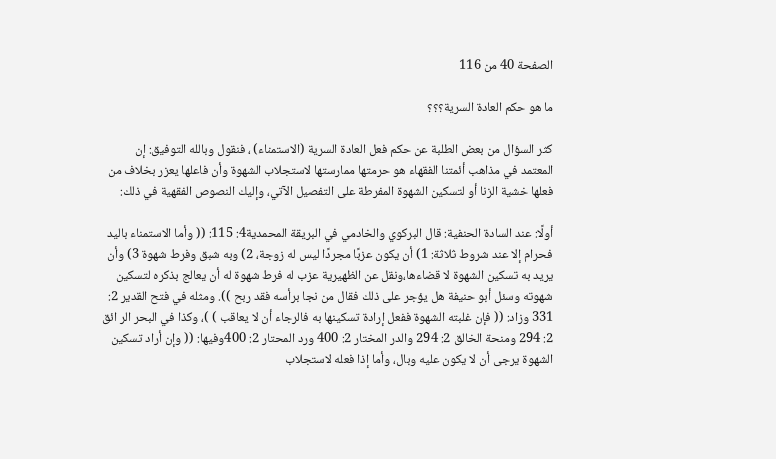الصفحة 40 من 116

ما هو حكم العادة السرية؟؟؟

كثر السؤال من بعض الطلبة عن حكم فعل العادة السرية (الاستمناء) ، فنقول وبالله التوفيق: إن المعتمد في مذاهب أئمتنا الفقهاء هو حرمتها ممارستها لاستجلاب الشهوة وأن فاعلها يعزر بخلاف من فعلها خشية الزنا أو لتسكين الشهوة المفرطة على التفصيل الآتي، وإليك النصوص الفقهية في ذلك:

أولًا: عند السادة الحنفية: قال البركوي والخادمي في البريقة المحمدية4: 115: (( وأما الاستمناء باليد فحرام إلا عند شروط ثلاثة: 1) أن يكون عزبًا مجردًا ليس له زوجة، 2) وبه شبق وفرط شهوة 3) وأن يريد به تسكين الشهوة لا قضاءها،ونقل عن الظهيرية عزب له فرط شهوة له أن يعالج بذكره لتسكين شهوته وسئل أبو حنيفة هل يؤجر على ذلك فقال من نجا برأسه فقد ربح )). ومثله في فتح القدير 2: 331 وزاد: (( فإن غلبته الشهوة ففعل إرادة تسكينها به فالرجاء أن لا يعاقب ) )، وكذا في البحر الر ائق 2: 294 ومنحة الخالق 2: 294 والدر المختار 2: 400 ورد المحتار 2: 400وفيها: (( وإن أراد تسكين الشهوة يرجى أن لا يكون عليه وبال، وأما إذا فعله لاستجلاب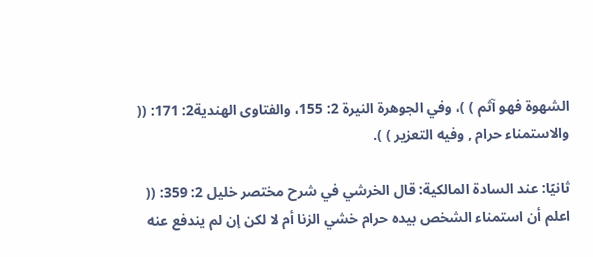الشهوة فهو آثم ) )، وفي الجوهرة النيرة 2: 155، والفتاوى الهندية2: 171: (( والاستمناء حرام , وفيه التعزير ) ).

ثانيًا: عند السادة المالكية: قال الخرشي في شرح مختصر خليل 2: 359: (( اعلم أن استمناء الشخص بيده حرام خشي الزنا أم لا لكن إن لم يندفع عنه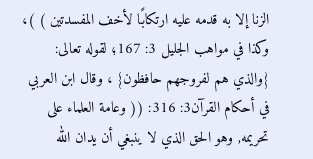الزنا إلا به قدمه عليه ارتكابًا لأخف المفسدتين ) )، وكذا في مواهب الجليل 3: 167؛ لقوله تعالى: {والذي هم لفروجهم حافظون} ، وقال ابن العربي في أحكام القرآن3: 316: (( وعامة العلماء على تحريمه, وهو الحق الذي لا ينبغي أن يدان الله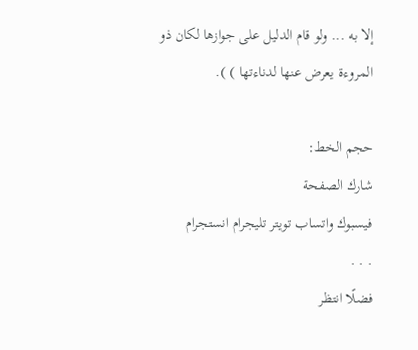إلا به ... ولو قام الدليل على جوازها لكان ذو المروءة يعرض عنها لدناءتها ) ).

حجم الخط:
شارك الصفحة
فيسبوك واتساب تويتر تليجرام انستجرام
. . .
فضلًا انتظر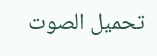تحميل الصوت